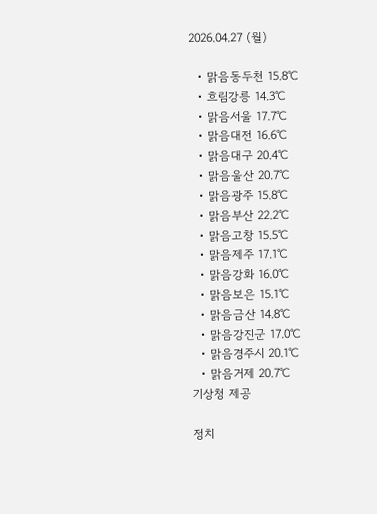2026.04.27 (월)

  • 맑음동두천 15.8℃
  • 흐림강릉 14.3℃
  • 맑음서울 17.7℃
  • 맑음대전 16.6℃
  • 맑음대구 20.4℃
  • 맑음울산 20.7℃
  • 맑음광주 15.8℃
  • 맑음부산 22.2℃
  • 맑음고창 15.5℃
  • 맑음제주 17.1℃
  • 맑음강화 16.0℃
  • 맑음보은 15.1℃
  • 맑음금산 14.8℃
  • 맑음강진군 17.0℃
  • 맑음경주시 20.1℃
  • 맑음거제 20.7℃
기상청 제공

정치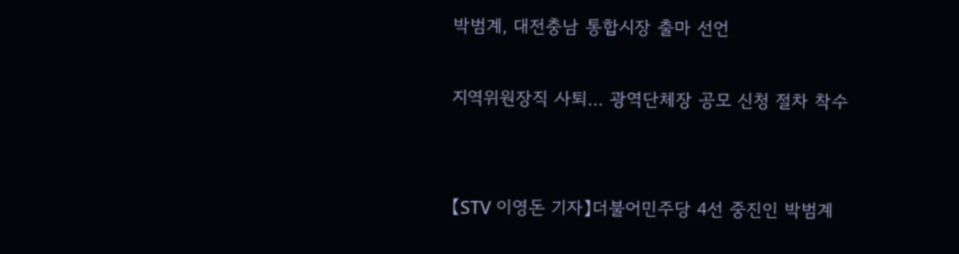박범계, 대전충남 통합시장 출마 선언

지역위원장직 사퇴… 광역단체장 공모 신청 절차 착수


【STV 이영돈 기자】더불어민주당 4선 중진인 박범계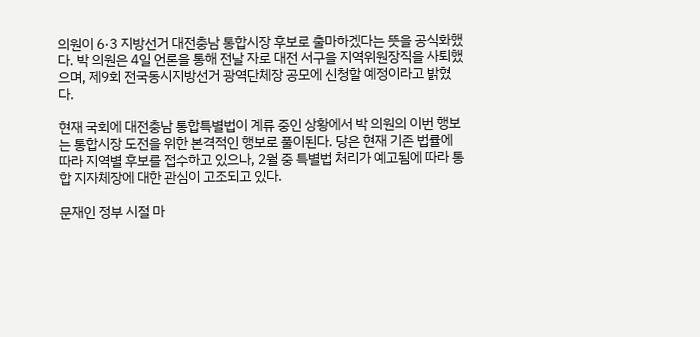의원이 6·3 지방선거 대전충남 통합시장 후보로 출마하겠다는 뜻을 공식화했다. 박 의원은 4일 언론을 통해 전날 자로 대전 서구을 지역위원장직을 사퇴했으며, 제9회 전국동시지방선거 광역단체장 공모에 신청할 예정이라고 밝혔다.

현재 국회에 대전충남 통합특별법이 계류 중인 상황에서 박 의원의 이번 행보는 통합시장 도전을 위한 본격적인 행보로 풀이된다. 당은 현재 기존 법률에 따라 지역별 후보를 접수하고 있으나, 2월 중 특별법 처리가 예고됨에 따라 통합 지자체장에 대한 관심이 고조되고 있다.

문재인 정부 시절 마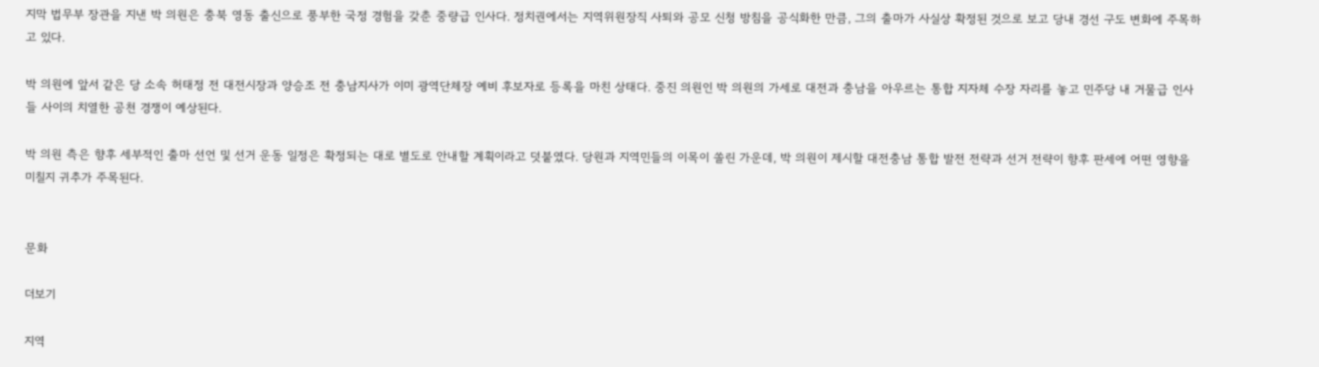지막 법무부 장관을 지낸 박 의원은 충북 영동 출신으로 풍부한 국정 경험을 갖춘 중량급 인사다. 정치권에서는 지역위원장직 사퇴와 공모 신청 방침을 공식화한 만큼, 그의 출마가 사실상 확정된 것으로 보고 당내 경선 구도 변화에 주목하고 있다.

박 의원에 앞서 같은 당 소속 허태정 전 대전시장과 양승조 전 충남지사가 이미 광역단체장 예비 후보자로 등록을 마친 상태다. 중진 의원인 박 의원의 가세로 대전과 충남을 아우르는 통합 지자체 수장 자리를 놓고 민주당 내 거물급 인사들 사이의 치열한 공천 경쟁이 예상된다.

박 의원 측은 향후 세부적인 출마 선언 및 선거 운동 일정은 확정되는 대로 별도로 안내할 계획이라고 덧붙였다. 당원과 지역민들의 이목이 쏠린 가운데, 박 의원이 제시할 대전충남 통합 발전 전략과 선거 전략이 향후 판세에 어떤 영향을 미칠지 귀추가 주목된다.


문화

더보기

지역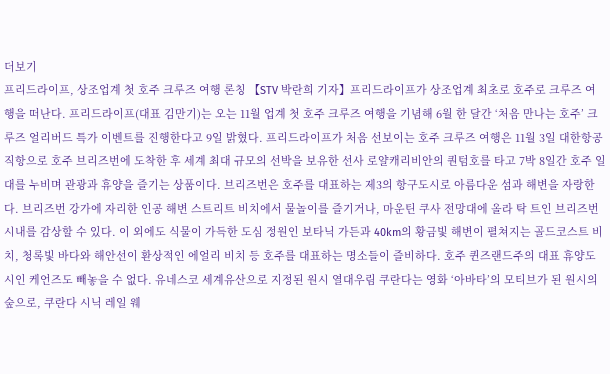더보기
프리드라이프, 상조업계 첫 호주 크루즈 여행 론칭 【STV 박란희 기자】프리드라이프가 상조업계 최초로 호주로 크루즈 여행을 떠난다. 프리드라이프(대표 김만기)는 오는 11월 업계 첫 호주 크루즈 여행을 기념해 6월 한 달간 ‘처음 만나는 호주’ 크루즈 얼리버드 특가 이벤트를 진행한다고 9일 밝혔다. 프리드라이프가 처음 선보이는 호주 크루즈 여행은 11월 3일 대한항공 직항으로 호주 브리즈번에 도착한 후 세계 최대 규모의 선박을 보유한 선사 로얄캐리비안의 퀀텀호를 타고 7박 8일간 호주 일대를 누비며 관광과 휴양을 즐기는 상품이다. 브리즈번은 호주를 대표하는 제3의 항구도시로 아름다운 섬과 해변을 자랑한다. 브리즈번 강가에 자리한 인공 해변 스트리트 비치에서 물놀이를 즐기거나, 마운틴 쿠사 전망대에 올라 탁 트인 브리즈번 시내를 감상할 수 있다. 이 외에도 식물이 가득한 도심 정원인 보타닉 가든과 40km의 황금빛 해변이 펼쳐지는 골드코스트 비치, 청록빛 바다와 해안선이 환상적인 에얼리 비치 등 호주를 대표하는 명소들이 즐비하다. 호주 퀸즈랜드주의 대표 휴양도시인 케언즈도 빼놓을 수 없다. 유네스코 세계유산으로 지정된 원시 열대우림 쿠란다는 영화 ‘아바타’의 모티브가 된 원시의 숲으로, 쿠란다 시닉 레일 웨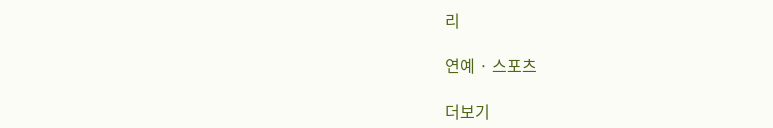리

연예 · 스포츠

더보기